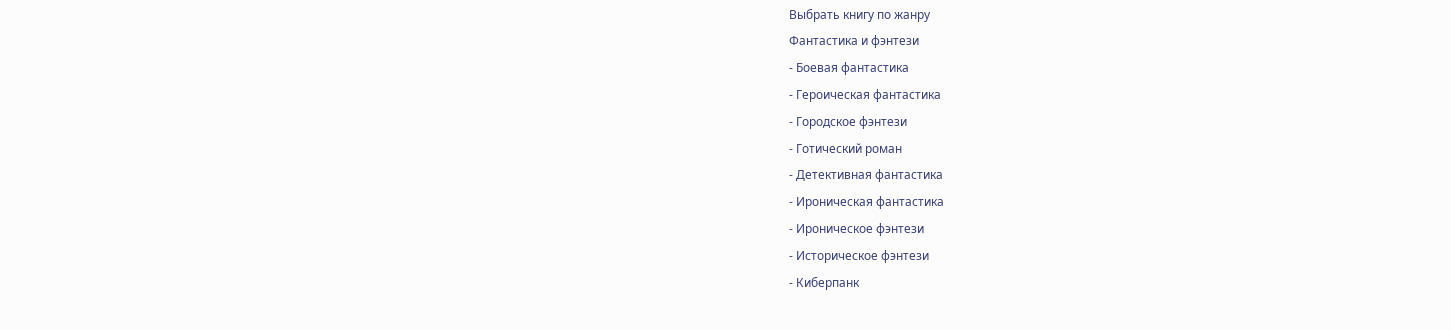Выбрать книгу по жанру
Фантастика и фэнтези
- Боевая фантастика
- Героическая фантастика
- Городское фэнтези
- Готический роман
- Детективная фантастика
- Ироническая фантастика
- Ироническое фэнтези
- Историческое фэнтези
- Киберпанк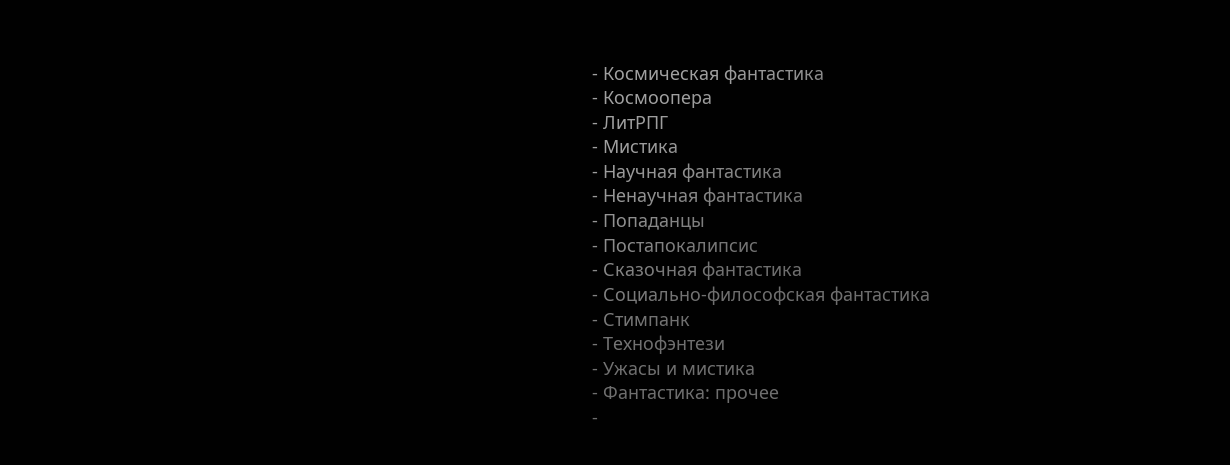- Космическая фантастика
- Космоопера
- ЛитРПГ
- Мистика
- Научная фантастика
- Ненаучная фантастика
- Попаданцы
- Постапокалипсис
- Сказочная фантастика
- Социально-философская фантастика
- Стимпанк
- Технофэнтези
- Ужасы и мистика
- Фантастика: прочее
-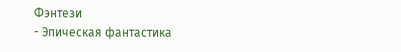Фэнтези
- Эпическая фантастика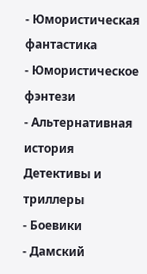- Юмористическая фантастика
- Юмористическое фэнтези
- Альтернативная история
Детективы и триллеры
- Боевики
- Дамский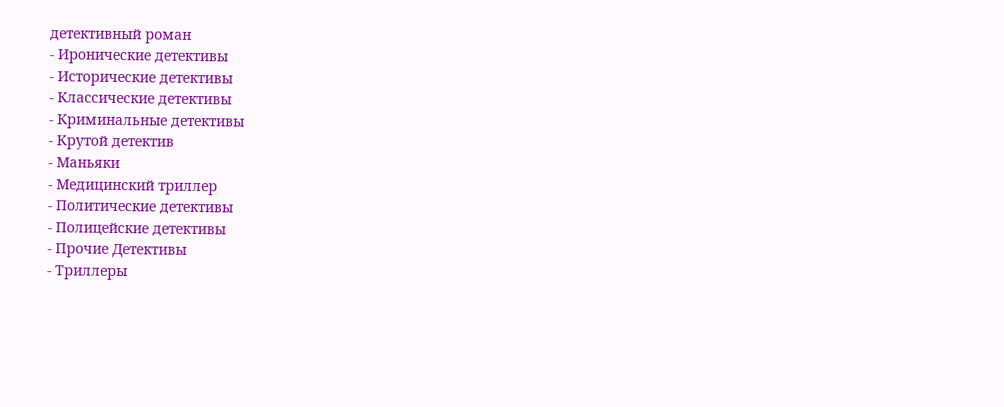детективный роман
- Иронические детективы
- Исторические детективы
- Классические детективы
- Криминальные детективы
- Крутой детектив
- Маньяки
- Медицинский триллер
- Политические детективы
- Полицейские детективы
- Прочие Детективы
- Триллеры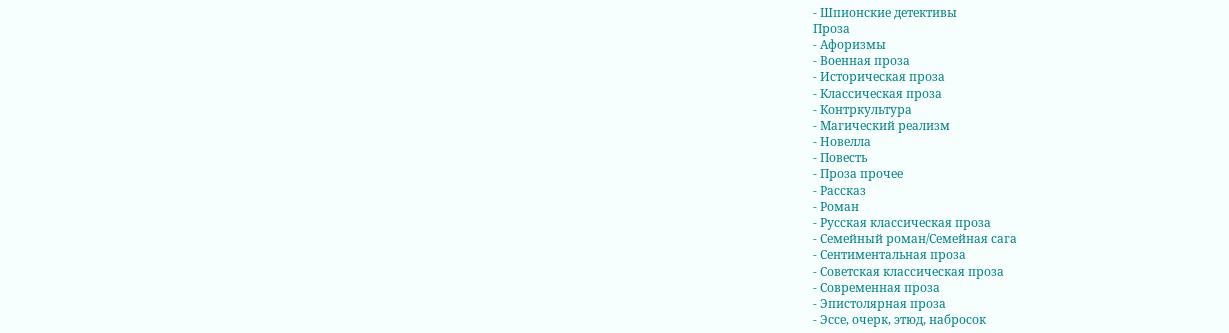- Шпионские детективы
Проза
- Афоризмы
- Военная проза
- Историческая проза
- Классическая проза
- Контркультура
- Магический реализм
- Новелла
- Повесть
- Проза прочее
- Рассказ
- Роман
- Русская классическая проза
- Семейный роман/Семейная сага
- Сентиментальная проза
- Советская классическая проза
- Современная проза
- Эпистолярная проза
- Эссе, очерк, этюд, набросок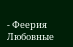- Феерия
Любовные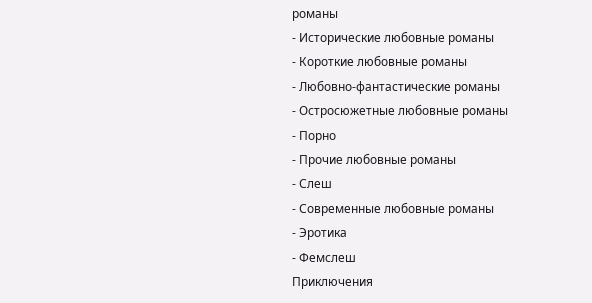романы
- Исторические любовные романы
- Короткие любовные романы
- Любовно-фантастические романы
- Остросюжетные любовные романы
- Порно
- Прочие любовные романы
- Слеш
- Современные любовные романы
- Эротика
- Фемслеш
Приключения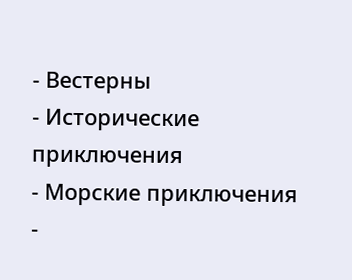- Вестерны
- Исторические приключения
- Морские приключения
-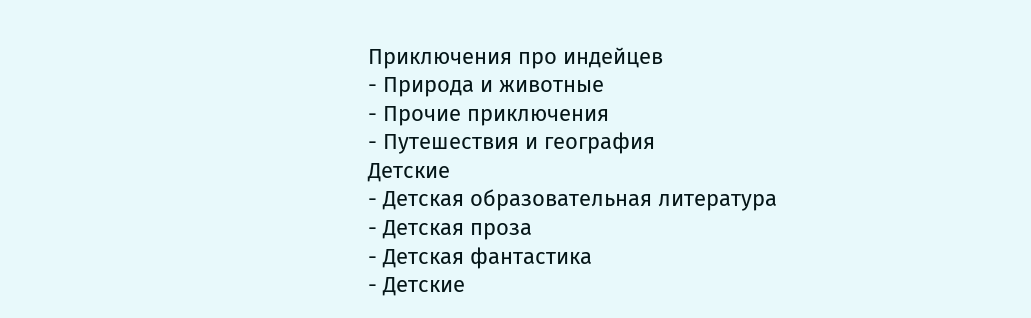Приключения про индейцев
- Природа и животные
- Прочие приключения
- Путешествия и география
Детские
- Детская образовательная литература
- Детская проза
- Детская фантастика
- Детские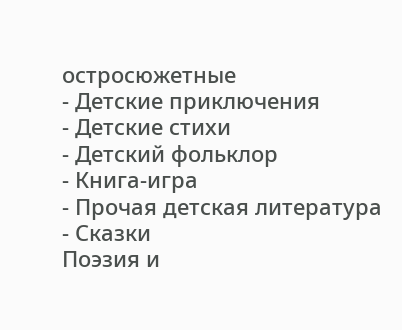остросюжетные
- Детские приключения
- Детские стихи
- Детский фольклор
- Книга-игра
- Прочая детская литература
- Сказки
Поэзия и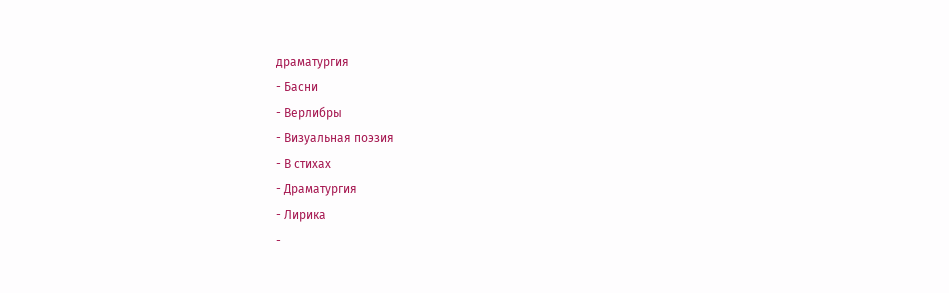драматургия
- Басни
- Верлибры
- Визуальная поэзия
- В стихах
- Драматургия
- Лирика
-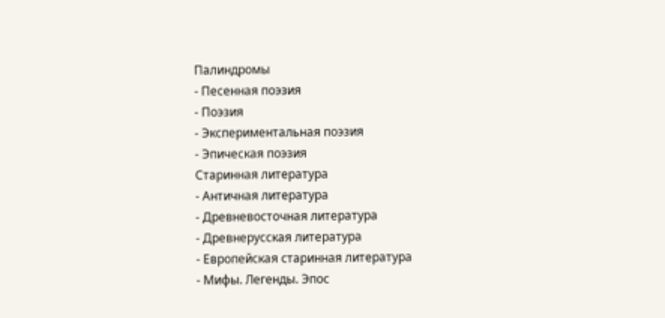Палиндромы
- Песенная поэзия
- Поэзия
- Экспериментальная поэзия
- Эпическая поэзия
Старинная литература
- Античная литература
- Древневосточная литература
- Древнерусская литература
- Европейская старинная литература
- Мифы. Легенды. Эпос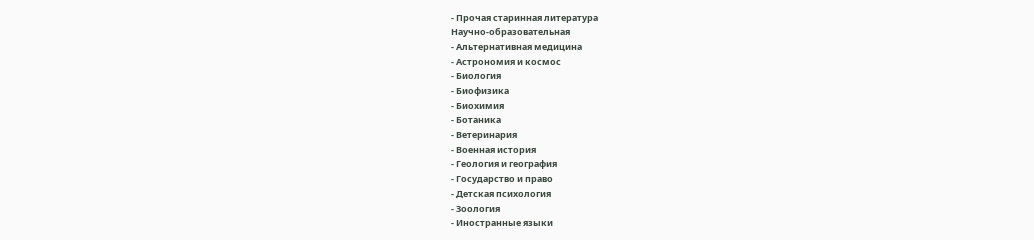- Прочая старинная литература
Научно-образовательная
- Альтернативная медицина
- Астрономия и космос
- Биология
- Биофизика
- Биохимия
- Ботаника
- Ветеринария
- Военная история
- Геология и география
- Государство и право
- Детская психология
- Зоология
- Иностранные языки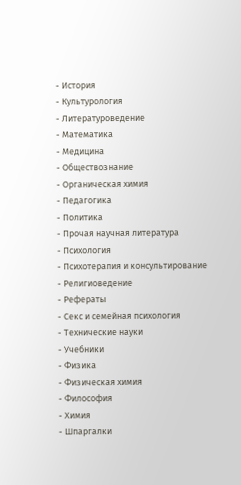- История
- Культурология
- Литературоведение
- Математика
- Медицина
- Обществознание
- Органическая химия
- Педагогика
- Политика
- Прочая научная литература
- Психология
- Психотерапия и консультирование
- Религиоведение
- Рефераты
- Секс и семейная психология
- Технические науки
- Учебники
- Физика
- Физическая химия
- Философия
- Химия
- Шпаргалки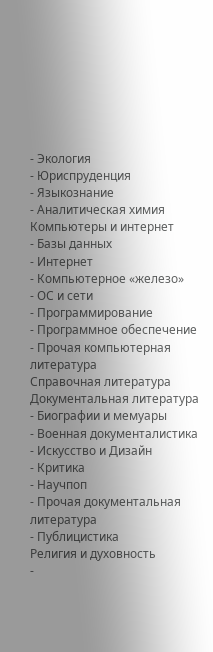- Экология
- Юриспруденция
- Языкознание
- Аналитическая химия
Компьютеры и интернет
- Базы данных
- Интернет
- Компьютерное «железо»
- ОС и сети
- Программирование
- Программное обеспечение
- Прочая компьютерная литература
Справочная литература
Документальная литература
- Биографии и мемуары
- Военная документалистика
- Искусство и Дизайн
- Критика
- Научпоп
- Прочая документальная литература
- Публицистика
Религия и духовность
-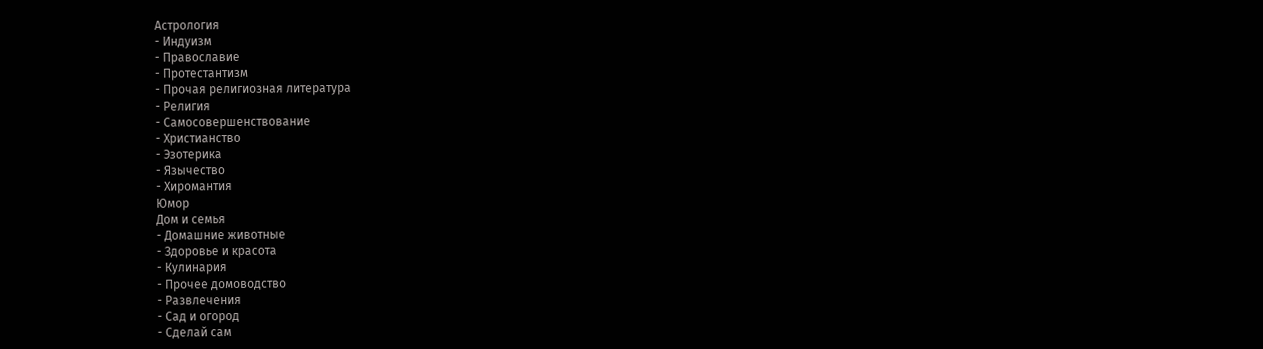Астрология
- Индуизм
- Православие
- Протестантизм
- Прочая религиозная литература
- Религия
- Самосовершенствование
- Христианство
- Эзотерика
- Язычество
- Хиромантия
Юмор
Дом и семья
- Домашние животные
- Здоровье и красота
- Кулинария
- Прочее домоводство
- Развлечения
- Сад и огород
- Сделай сам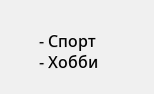- Спорт
- Хобби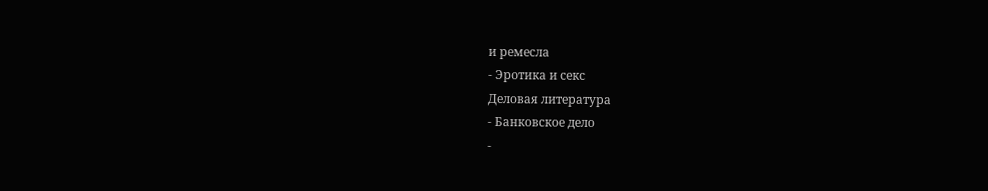и ремесла
- Эротика и секс
Деловая литература
- Банковское дело
-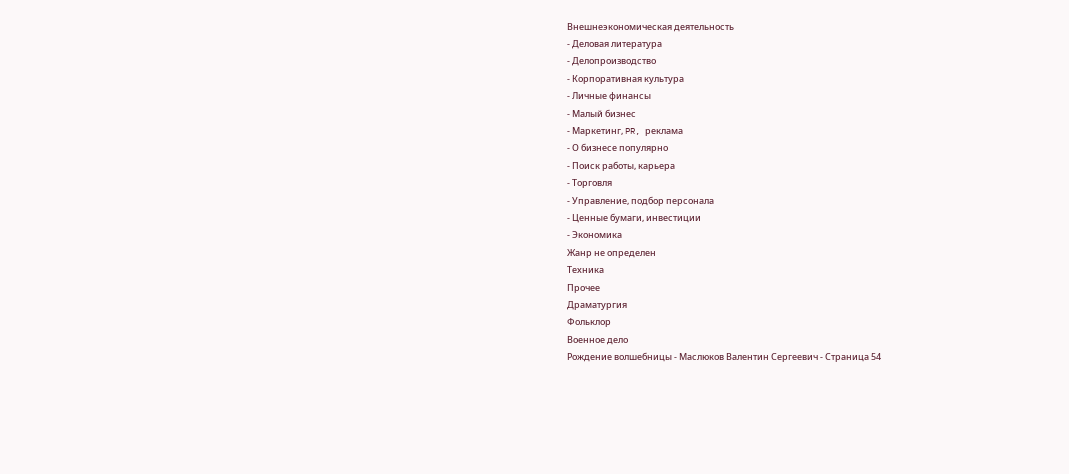Внешнеэкономическая деятельность
- Деловая литература
- Делопроизводство
- Корпоративная культура
- Личные финансы
- Малый бизнес
- Маркетинг, PR, реклама
- О бизнесе популярно
- Поиск работы, карьера
- Торговля
- Управление, подбор персонала
- Ценные бумаги, инвестиции
- Экономика
Жанр не определен
Техника
Прочее
Драматургия
Фольклор
Военное дело
Рождение волшебницы - Маслюков Валентин Сергеевич - Страница 54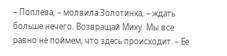– Поплева, – молвила Золотинка, – ждать больше нечего. Возвращай Миху. Мы все равно не поймем, что здесь происходит. – Ее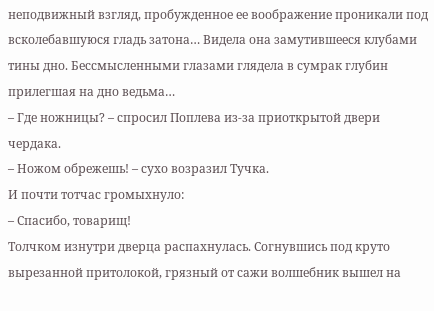неподвижный взгляд, пробужденное ее воображение проникали под всколебавшуюся гладь затона… Видела она замутившееся клубами тины дно. Бессмысленными глазами глядела в сумрак глубин прилегшая на дно ведьма…
– Где ножницы? – спросил Поплева из-за приоткрытой двери чердака.
– Ножом обрежешь! – сухо возразил Тучка.
И почти тотчас громыхнуло:
– Спасибо, товарищ!
Толчком изнутри дверца распахнулась. Согнувшись под круто вырезанной притолокой, грязный от сажи волшебник вышел на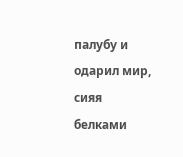палубу и одарил мир, сияя белками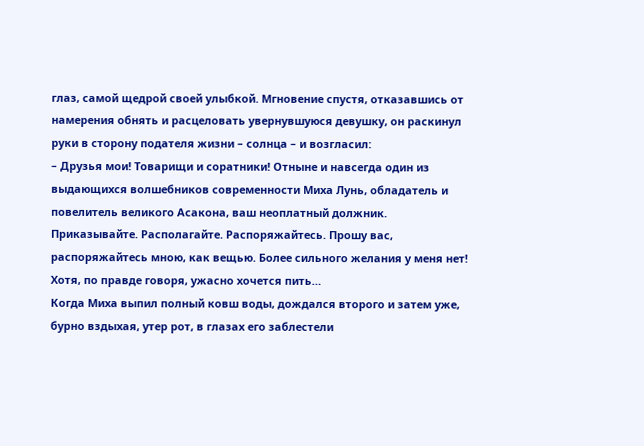глаз, самой щедрой своей улыбкой. Мгновение спустя, отказавшись от намерения обнять и расцеловать увернувшуюся девушку, он раскинул руки в сторону подателя жизни – солнца – и возгласил:
– Друзья мои! Товарищи и соратники! Отныне и навсегда один из выдающихся волшебников современности Миха Лунь, обладатель и повелитель великого Асакона, ваш неоплатный должник. Приказывайте. Располагайте. Распоряжайтесь. Прошу вас, распоряжайтесь мною, как вещью. Более сильного желания у меня нет! Хотя, по правде говоря, ужасно хочется пить…
Когда Миха выпил полный ковш воды, дождался второго и затем уже, бурно вздыхая, утер рот, в глазах его заблестели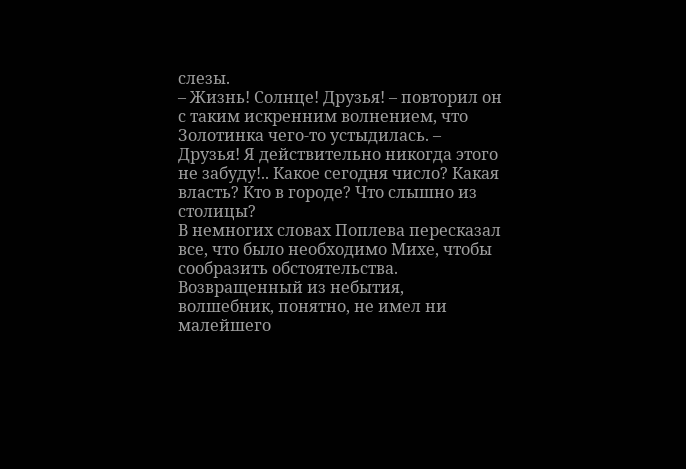слезы.
– Жизнь! Солнце! Друзья! – повторил он с таким искренним волнением, что Золотинка чего-то устыдилась. – Друзья! Я действительно никогда этого не забуду!.. Какое сегодня число? Какая власть? Кто в городе? Что слышно из столицы?
В немногих словах Поплева пересказал все, что было необходимо Михе, чтобы сообразить обстоятельства. Возвращенный из небытия, волшебник, понятно, не имел ни малейшего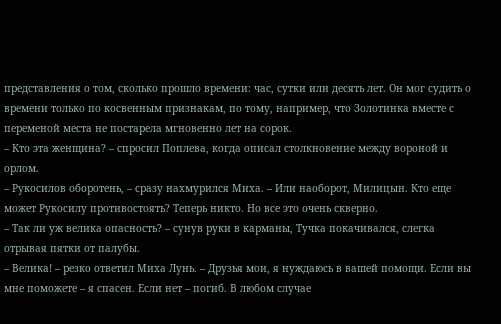представления о том, сколько прошло времени: час, сутки или десять лет. Он мог судить о времени только по косвенным признакам, по тому, например, что Золотинка вместе с переменой места не постарела мгновенно лет на сорок.
– Кто эта женщина? – спросил Поплева, когда описал столкновение между вороной и орлом.
– Рукосилов оборотень, – сразу нахмурился Миха. – Или наоборот, Милицын. Кто еще может Рукосилу противостоять? Теперь никто. Но все это очень скверно.
– Так ли уж велика опасность? – сунув руки в карманы, Тучка покачивался, слегка отрывая пятки от палубы.
– Велика! – резко ответил Миха Лунь. – Друзья мои, я нуждаюсь в вашей помощи. Если вы мне поможете – я спасен. Если нет – погиб. В любом случае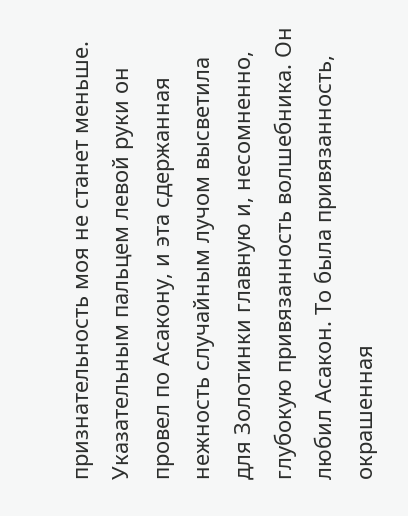признательность моя не станет меньше.
Указательным пальцем левой руки он провел по Асакону, и эта сдержанная нежность случайным лучом высветила для Золотинки главную и, несомненно, глубокую привязанность волшебника. Он любил Асакон. То была привязанность, окрашенная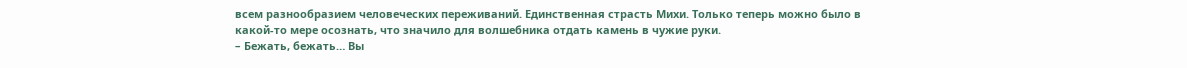всем разнообразием человеческих переживаний. Единственная страсть Михи. Только теперь можно было в какой-то мере осознать, что значило для волшебника отдать камень в чужие руки.
– Бежать, бежать… Вы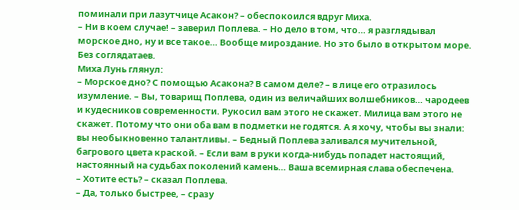поминали при лазутчице Асакон? – обеспокоился вдруг Миха.
– Ни в коем случае! – заверил Поплева. – Но дело в том, что… я разглядывал морское дно, ну и все такое… Вообще мироздание. Но это было в открытом море. Без соглядатаев.
Миха Лунь глянул:
– Морское дно? С помощью Асакона? В самом деле? – в лице его отразилось изумление. – Вы, товарищ Поплева, один из величайших волшебников… чародеев и кудесников современности. Рукосил вам этого не скажет. Милица вам этого не скажет. Потому что они оба вам в подметки не годятся. А я хочу, чтобы вы знали: вы необыкновенно талантливы. – Бедный Поплева заливался мучительной, багрового цвета краской. – Если вам в руки когда-нибудь попадет настоящий, настоянный на судьбах поколений камень… Ваша всемирная слава обеспечена.
– Хотите есть? – сказал Поплева.
– Да, только быстрее, – сразу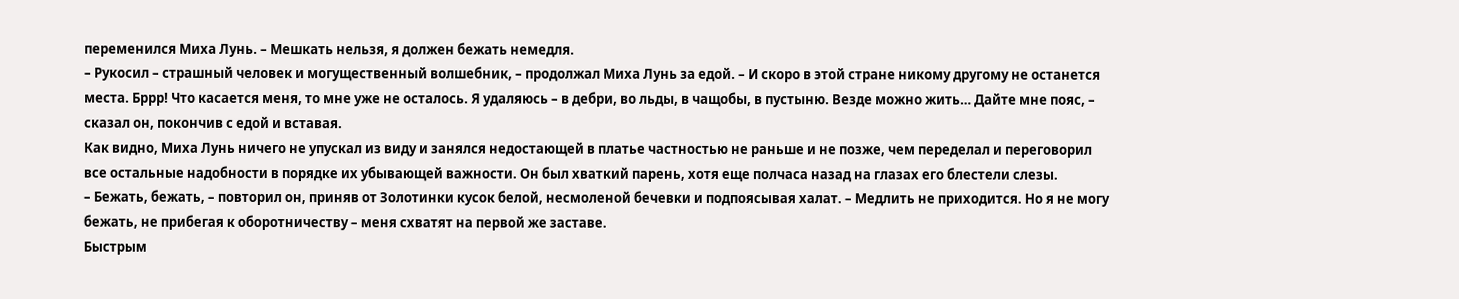переменился Миха Лунь. – Мешкать нельзя, я должен бежать немедля.
– Рукосил – страшный человек и могущественный волшебник, – продолжал Миха Лунь за едой. – И скоро в этой стране никому другому не останется места. Бррр! Что касается меня, то мне уже не осталось. Я удаляюсь – в дебри, во льды, в чащобы, в пустыню. Везде можно жить… Дайте мне пояс, – сказал он, покончив с едой и вставая.
Как видно, Миха Лунь ничего не упускал из виду и занялся недостающей в платье частностью не раньше и не позже, чем переделал и переговорил все остальные надобности в порядке их убывающей важности. Он был хваткий парень, хотя еще полчаса назад на глазах его блестели слезы.
– Бежать, бежать, – повторил он, приняв от Золотинки кусок белой, несмоленой бечевки и подпоясывая халат. – Медлить не приходится. Но я не могу бежать, не прибегая к оборотничеству – меня схватят на первой же заставе.
Быстрым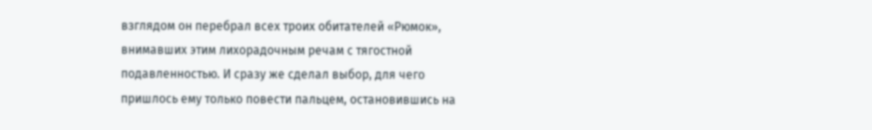взглядом он перебрал всех троих обитателей «Рюмок», внимавших этим лихорадочным речам с тягостной подавленностью. И сразу же сделал выбор, для чего пришлось ему только повести пальцем, остановившись на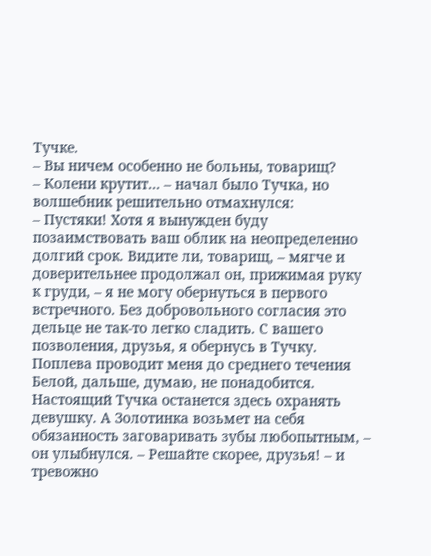Тучке.
– Вы ничем особенно не больны, товарищ?
– Колени крутит… – начал было Тучка, но волшебник решительно отмахнулся:
– Пустяки! Хотя я вынужден буду позаимствовать ваш облик на неопределенно долгий срок. Видите ли, товарищ, – мягче и доверительнее продолжал он, прижимая руку к груди, – я не могу обернуться в первого встречного. Без добровольного согласия это дельце не так-то легко сладить. С вашего позволения, друзья, я обернусь в Тучку. Поплева проводит меня до среднего течения Белой, дальше, думаю, не понадобится. Настоящий Тучка останется здесь охранять девушку. А Золотинка возьмет на себя обязанность заговаривать зубы любопытным, – он улыбнулся. – Решайте скорее, друзья! – и тревожно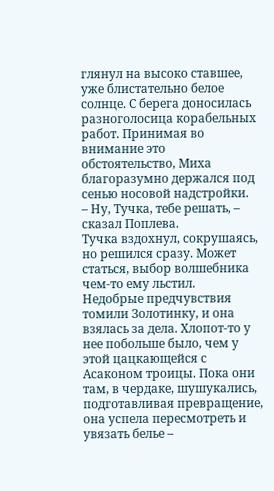глянул на высоко ставшее, уже блистательно белое солнце. С берега доносилась разноголосица корабельных работ. Принимая во внимание это обстоятельство, Миха благоразумно держался под сенью носовой надстройки.
– Ну, Тучка, тебе решать, – сказал Поплева.
Тучка вздохнул, сокрушаясь, но решился сразу. Может статься, выбор волшебника чем-то ему льстил.
Недобрые предчувствия томили Золотинку, и она взялась за дела. Хлопот-то у нее побольше было, чем у этой цацкающейся с Асаконом троицы. Пока они там, в чердаке, шушукались, подготавливая превращение, она успела пересмотреть и увязать белье –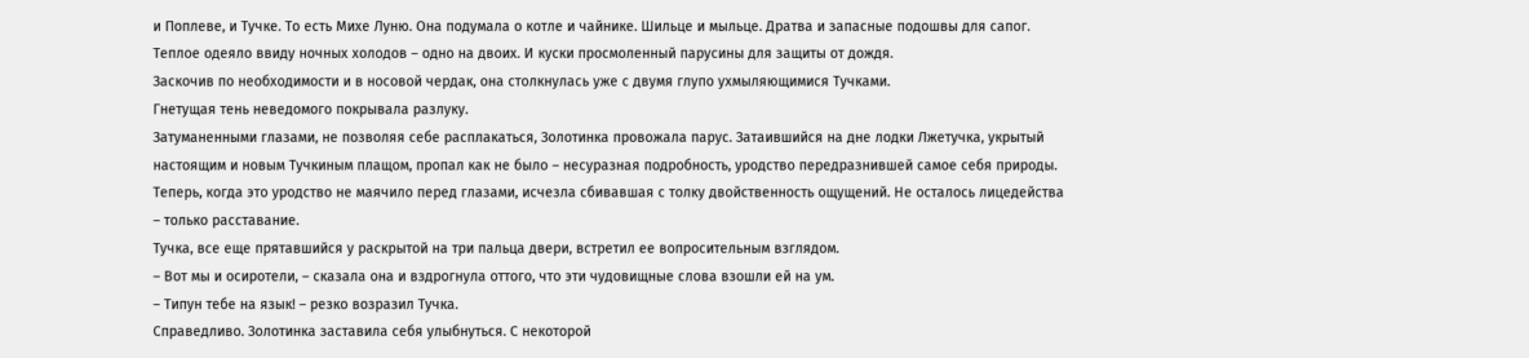и Поплеве, и Тучке. То есть Михе Луню. Она подумала о котле и чайнике. Шильце и мыльце. Дратва и запасные подошвы для сапог. Теплое одеяло ввиду ночных холодов – одно на двоих. И куски просмоленный парусины для защиты от дождя.
Заскочив по необходимости и в носовой чердак, она столкнулась уже с двумя глупо ухмыляющимися Тучками.
Гнетущая тень неведомого покрывала разлуку.
Затуманенными глазами, не позволяя себе расплакаться, Золотинка провожала парус. Затаившийся на дне лодки Лжетучка, укрытый настоящим и новым Тучкиным плащом, пропал как не было – несуразная подробность, уродство передразнившей самое себя природы. Теперь, когда это уродство не маячило перед глазами, исчезла сбивавшая с толку двойственность ощущений. Не осталось лицедейства – только расставание.
Тучка, все еще прятавшийся у раскрытой на три пальца двери, встретил ее вопросительным взглядом.
– Вот мы и осиротели, – сказала она и вздрогнула оттого, что эти чудовищные слова взошли ей на ум.
– Типун тебе на язык! – резко возразил Тучка.
Справедливо. Золотинка заставила себя улыбнуться. С некоторой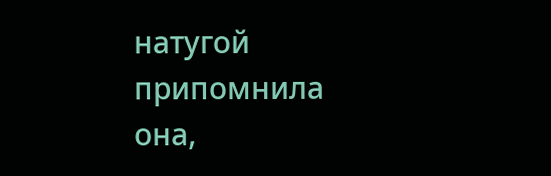натугой припомнила она,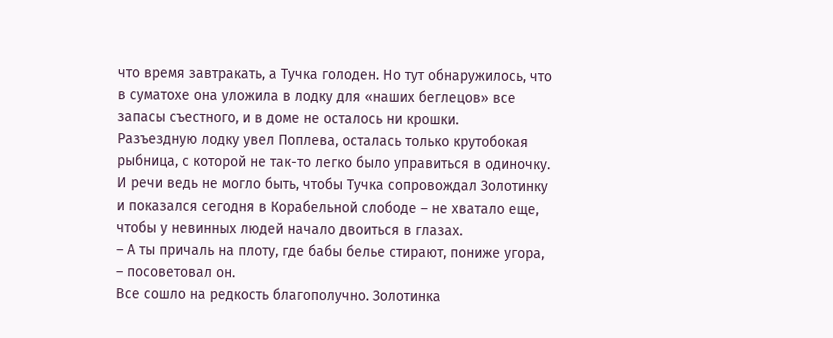что время завтракать, а Тучка голоден. Но тут обнаружилось, что в суматохе она уложила в лодку для «наших беглецов» все запасы съестного, и в доме не осталось ни крошки.
Разъездную лодку увел Поплева, осталась только крутобокая рыбница, с которой не так-то легко было управиться в одиночку. И речи ведь не могло быть, чтобы Тучка сопровождал Золотинку и показался сегодня в Корабельной слободе – не хватало еще, чтобы у невинных людей начало двоиться в глазах.
– А ты причаль на плоту, где бабы белье стирают, пониже угора, – посоветовал он.
Все сошло на редкость благополучно. Золотинка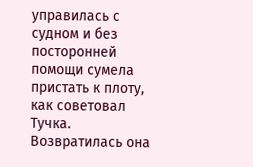управилась с судном и без посторонней помощи сумела пристать к плоту, как советовал Тучка. Возвратилась она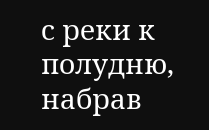с реки к полудню, набрав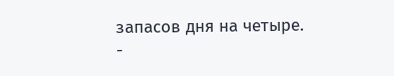запасов дня на четыре.
-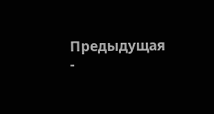Предыдущая
-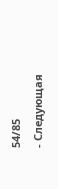54/85
- Следующая